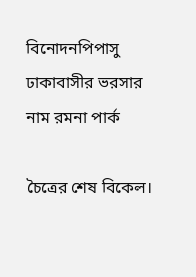বিনোদনপিপাসু ঢাকাবাসীর ভরসার নাম রমনা পার্ক

চৈত্রের শেষ বিকেল।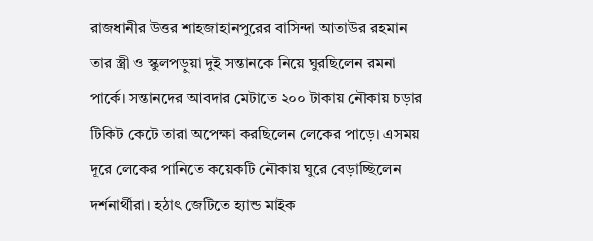রাজধানীর উত্তর শাহজাহানপুরের বাসিন্দা আতাউর রহমান তার স্ত্রী ও স্কুলপড়ুয়া দুই সন্তানকে নিয়ে ঘুরছিলেন রমনা পার্কে। সন্তানদের আবদার মেটাতে ২০০ টাকায় নৌকায় চড়ার টিকিট কেটে তারা অপেক্ষা করছিলেন লেকের পাড়ে। এসময় দূরে লেকের পানিতে কয়েকটি নৌকায় ঘুরে বেড়াচ্ছিলেন দর্শনার্থীরা। হঠাৎ জেটিতে হ্যান্ড মাইক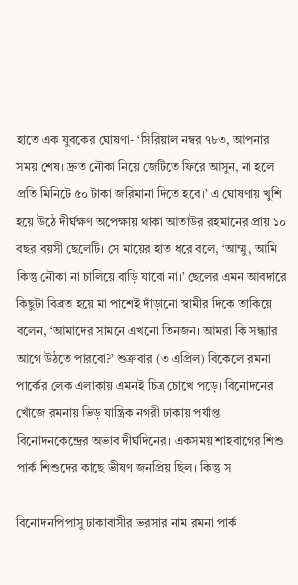হাতে এক যুবকের ঘোষণা- ‘সিরিয়াল নম্বর ৭৮৩, আপনার সময় শেষ। দ্রুত নৌকা নিয়ে জেটিতে ফিরে আসুন, না হলে প্রতি মিনিটে ৫০ টাকা জরিমানা দিতে হবে।’ এ ঘোষণায় খুশি হয়ে উঠে দীর্ঘক্ষণ অপেক্ষায় থাকা আতাউর রহমানের প্রায় ১০ বছর বয়সী ছেলেটি। সে মায়ের হাত ধরে বলে, ‘আম্মু, আমি কিন্তু নৌকা না চালিয়ে বাড়ি যাবো না।’ ছেলের এমন আবদারে কিছুটা বিব্রত হয়ে মা পাশেই দাঁড়ানো স্বামীর দিকে তাকিয়ে বলেন, ‘আমাদের সামনে এখনো তিনজন। আমরা কি সন্ধ্যার আগে উঠতে পারবো?’ শুক্রবার (৩ এপ্রিল) বিকেলে রমনা পার্কের লেক এলাকায় এমনই চিত্র চোখে পড়ে। বিনোদনের খোঁজে রমনায় ভিড় যান্ত্রিক নগরী ঢাকায় পর্যাপ্ত বিনোদনকেন্দ্রের অভাব দীর্ঘদিনের। একসময় শাহবাগের শিশু পার্ক শিশুদের কাছে ভীষণ জনপ্রিয় ছিল। কিন্তু স

বিনোদনপিপাসু ঢাকাবাসীর ভরসার নাম রমনা পার্ক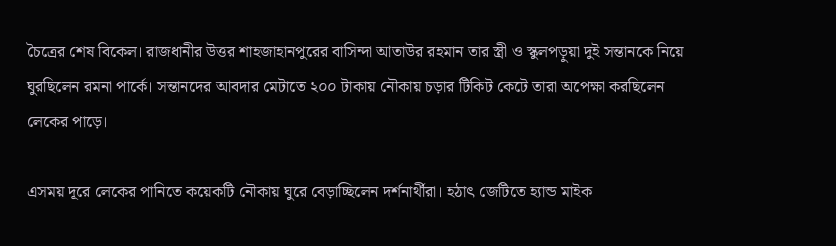চৈত্রের শেষ বিকেল। রাজধানীর উত্তর শাহজাহানপুরের বাসিন্দা আতাউর রহমান তার স্ত্রী ও স্কুলপড়ুয়া দুই সন্তানকে নিয়ে ঘুরছিলেন রমনা পার্কে। সন্তানদের আবদার মেটাতে ২০০ টাকায় নৌকায় চড়ার টিকিট কেটে তারা অপেক্ষা করছিলেন লেকের পাড়ে।

এসময় দূরে লেকের পানিতে কয়েকটি নৌকায় ঘুরে বেড়াচ্ছিলেন দর্শনার্থীরা। হঠাৎ জেটিতে হ্যান্ড মাইক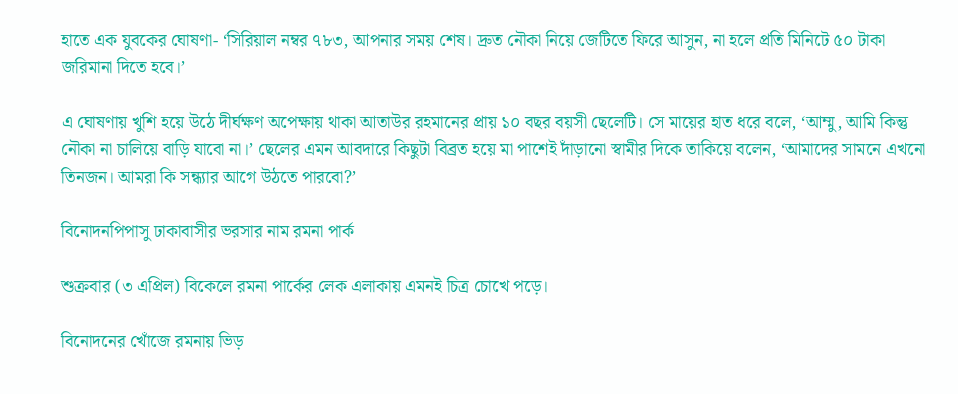হাতে এক যুবকের ঘোষণা- ‘সিরিয়াল নম্বর ৭৮৩, আপনার সময় শেষ। দ্রুত নৌকা নিয়ে জেটিতে ফিরে আসুন, না হলে প্রতি মিনিটে ৫০ টাকা জরিমানা দিতে হবে।’

এ ঘোষণায় খুশি হয়ে উঠে দীর্ঘক্ষণ অপেক্ষায় থাকা আতাউর রহমানের প্রায় ১০ বছর বয়সী ছেলেটি। সে মায়ের হাত ধরে বলে, ‘আম্মু, আমি কিন্তু নৌকা না চালিয়ে বাড়ি যাবো না।’ ছেলের এমন আবদারে কিছুটা বিব্রত হয়ে মা পাশেই দাঁড়ানো স্বামীর দিকে তাকিয়ে বলেন, ‘আমাদের সামনে এখনো তিনজন। আমরা কি সন্ধ্যার আগে উঠতে পারবো?’

বিনোদনপিপাসু ঢাকাবাসীর ভরসার নাম রমনা পার্ক

শুক্রবার (৩ এপ্রিল) বিকেলে রমনা পার্কের লেক এলাকায় এমনই চিত্র চোখে পড়ে।

বিনোদনের খোঁজে রমনায় ভিড়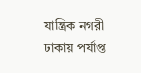যান্ত্রিক নগরী ঢাকায় পর্যাপ্ত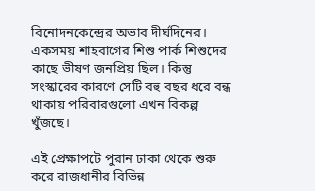বিনোদনকেন্দ্রের অভাব দীর্ঘদিনের। একসময় শাহবাগের শিশু পার্ক শিশুদের কাছে ভীষণ জনপ্রিয় ছিল। কিন্তু সংস্কারের কারণে সেটি বহু বছর ধরে বন্ধ থাকায় পরিবারগুলো এখন বিকল্প খুঁজছে।

এই প্রেক্ষাপটে পুরান ঢাকা থেকে শুরু করে রাজধানীর বিভিন্ন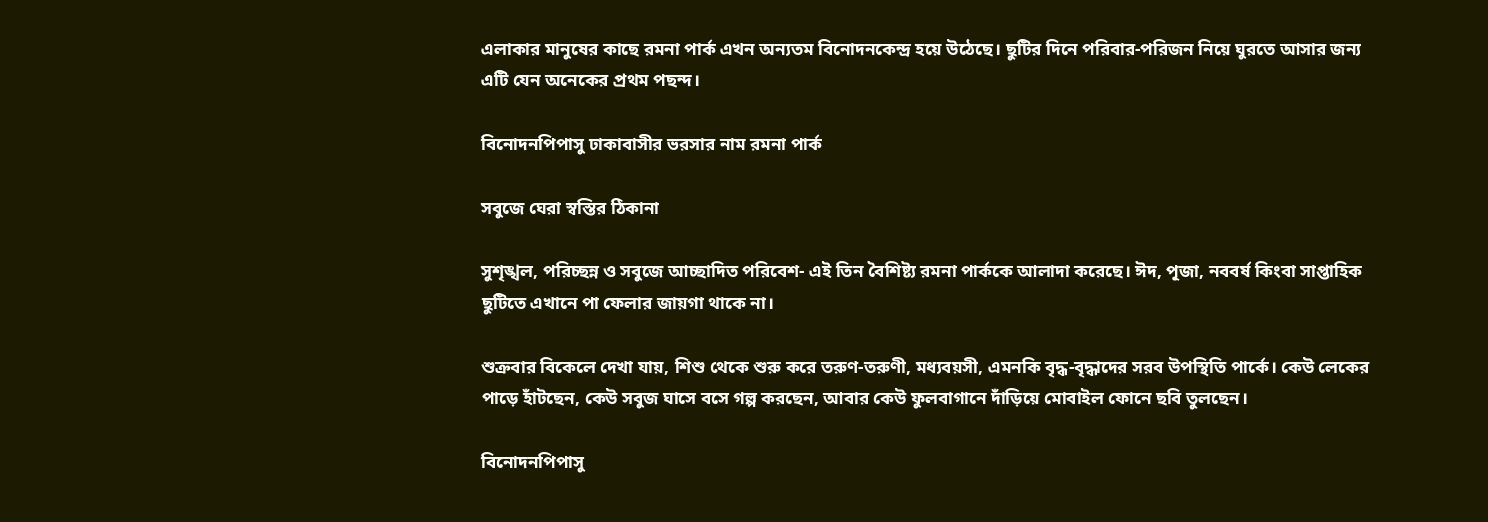এলাকার মানুষের কাছে রমনা পার্ক এখন অন্যতম বিনোদনকেন্দ্র হয়ে উঠেছে। ছুটির দিনে পরিবার-পরিজন নিয়ে ঘুরতে আসার জন্য এটি যেন অনেকের প্রথম পছন্দ।

বিনোদনপিপাসু ঢাকাবাসীর ভরসার নাম রমনা পার্ক

সবুজে ঘেরা স্বস্তির ঠিকানা

সুশৃঙ্খল, পরিচ্ছন্ন ও সবুজে আচ্ছাদিত পরিবেশ- এই তিন বৈশিষ্ট্য রমনা পার্ককে আলাদা করেছে। ঈদ, পূজা, নববর্ষ কিংবা সাপ্তাহিক ছুটিতে এখানে পা ফেলার জায়গা থাকে না।

শুক্রবার বিকেলে দেখা যায়, শিশু থেকে শুরু করে তরুণ-তরুণী, মধ্যবয়সী, এমনকি বৃদ্ধ-বৃদ্ধাদের সরব উপস্থিতি পার্কে। কেউ লেকের পাড়ে হাঁটছেন, কেউ সবুজ ঘাসে বসে গল্প করছেন, আবার কেউ ফুলবাগানে দাঁড়িয়ে মোবাইল ফোনে ছবি তুলছেন।

বিনোদনপিপাসু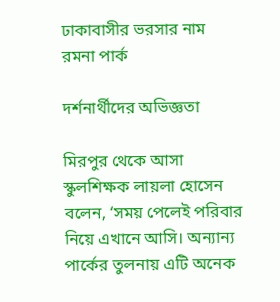ঢাকাবাসীর ভরসার নাম রমনা পার্ক

দর্শনার্থীদের অভিজ্ঞতা

মিরপুর থেকে আসা স্কুলশিক্ষক লায়লা হোসেন বলেন, ‘সময় পেলেই পরিবার নিয়ে এখানে আসি। অন্যান্য পার্কের তুলনায় এটি অনেক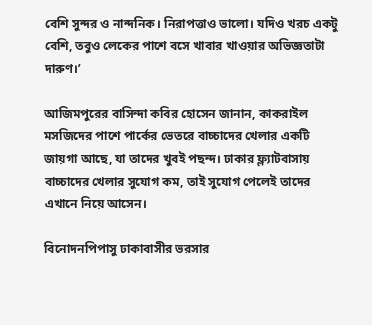বেশি সুন্দর ও নান্দনিক। নিরাপত্তাও ভালো। যদিও খরচ একটু বেশি, তবুও লেকের পাশে বসে খাবার খাওয়ার অভিজ্ঞতাটা দারুণ।’

আজিমপুরের বাসিন্দা কবির হোসেন জানান, কাকরাইল মসজিদের পাশে পার্কের ভেতরে বাচ্চাদের খেলার একটি জায়গা আছে, যা তাদের খুবই পছন্দ। ঢাকার ফ্ল্যাটবাসায় বাচ্চাদের খেলার সুযোগ কম, তাই সুযোগ পেলেই তাদের এখানে নিয়ে আসেন।

বিনোদনপিপাসু ঢাকাবাসীর ভরসার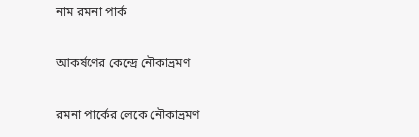নাম রমনা পার্ক

আকর্ষণের কেন্দ্রে নৌকাভ্রমণ

রমনা পার্কের লেকে নৌকাভ্রমণ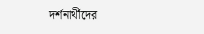দর্শনার্থীদের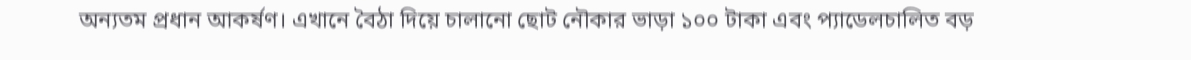অন্যতম প্রধান আকর্ষণ। এখানে বৈঠা দিয়ে চালানো ছোট নৌকার ভাড়া ১০০ টাকা এবং প্যাডেলচালিত বড়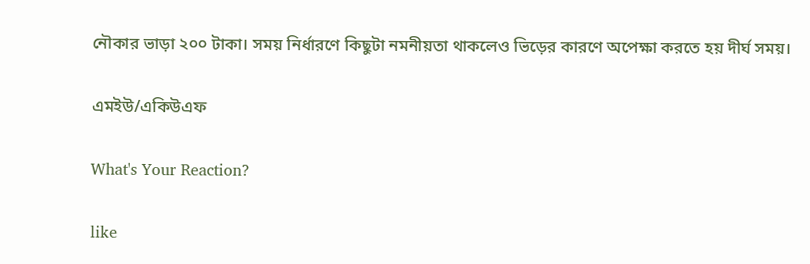নৌকার ভাড়া ২০০ টাকা। সময় নির্ধারণে কিছুটা নমনীয়তা থাকলেও ভিড়ের কারণে অপেক্ষা করতে হয় দীর্ঘ সময়।

এমইউ/একিউএফ

What's Your Reaction?

like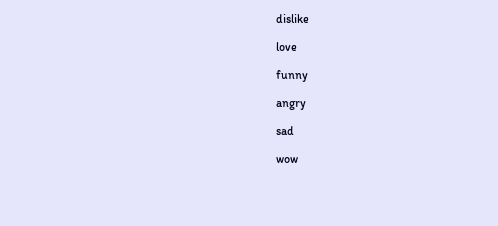dislike

love

funny

angry

sad

wow